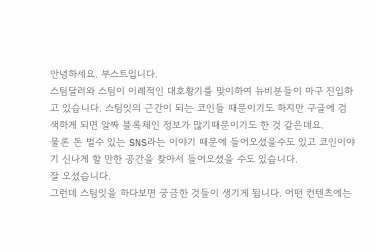안녕하세요. 부스트입니다.
스팀달러와 스팀이 이례적인 대호황기를 맞이하여 뉴비분들이 마구 진입하고 있습니다. 스팀잇의 근간이 되는 코인들 때문이기도 하지만 구글에 검색하게 되면 알짜 블록체인 정보가 많기때문이기도 한 것 같은데요.
물론 돈 벌수 있는 SNS라는 이야기 때문에 들어오셨을수도 있고 코인이야기 신나게 할 만한 공간을 찾아서 들어오셨을 수도 있습니다.
잘 오셨습니다.
그런데 스팀잇을 하다보면 궁금한 것들이 생기게 됩니다. 어떤 컨텐츠에는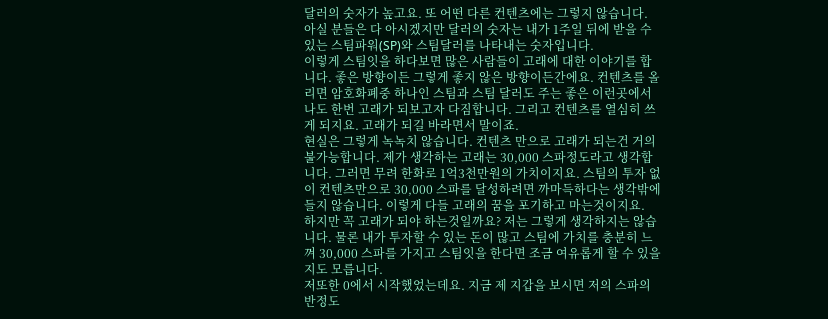달러의 숫자가 높고요. 또 어떤 다른 컨텐츠에는 그렇지 않습니다. 아실 분들은 다 아시겠지만 달러의 숫자는 내가 1주일 뒤에 받을 수 있는 스팀파워(SP)와 스팀달러를 나타내는 숫자입니다.
이렇게 스팀잇을 하다보면 많은 사람들이 고래에 대한 이야기를 합니다. 좋은 방향이든 그렇게 좋지 않은 방향이든간에요. 컨텐츠를 올리면 암호화폐중 하나인 스팀과 스팀 달러도 주는 좋은 이런곳에서 나도 한번 고래가 되보고자 다짐합니다. 그리고 컨텐츠를 열심히 쓰게 되지요. 고래가 되길 바라면서 말이죠.
현실은 그렇게 녹녹치 않습니다. 컨텐츠 만으로 고래가 되는건 거의 불가능합니다. 제가 생각하는 고래는 30,000 스파정도라고 생각합니다. 그러면 무려 한화로 1억3천만원의 가치이지요. 스팀의 투자 없이 컨텐츠만으로 30,000 스파를 달성하려면 까마득하다는 생각밖에 들지 않습니다. 이렇게 다들 고래의 꿈을 포기하고 마는것이지요.
하지만 꼭 고래가 되야 하는것일까요? 저는 그렇게 생각하지는 않습니다. 물론 내가 투자할 수 있는 돈이 많고 스팀에 가치를 충분히 느껴 30,000 스파를 가지고 스팀잇을 한다면 조금 여유롭게 할 수 있을지도 모릅니다.
저또한 0에서 시작했었는데요. 지금 제 지갑을 보시면 저의 스파의 반정도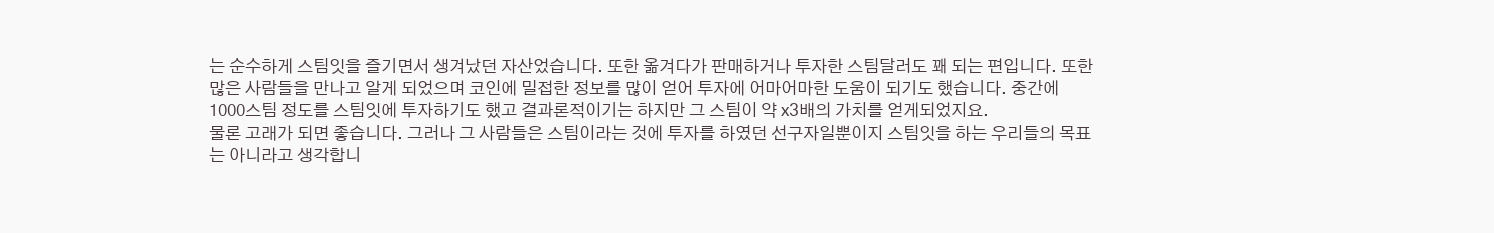는 순수하게 스팀잇을 즐기면서 생겨났던 자산었습니다. 또한 옮겨다가 판매하거나 투자한 스팀달러도 꽤 되는 편입니다. 또한 많은 사람들을 만나고 알게 되었으며 코인에 밀접한 정보를 많이 얻어 투자에 어마어마한 도움이 되기도 했습니다. 중간에 1000스팀 정도를 스팀잇에 투자하기도 했고 결과론적이기는 하지만 그 스팀이 약 x3배의 가치를 얻게되었지요.
물론 고래가 되면 좋습니다. 그러나 그 사람들은 스팀이라는 것에 투자를 하였던 선구자일뿐이지 스팀잇을 하는 우리들의 목표는 아니라고 생각합니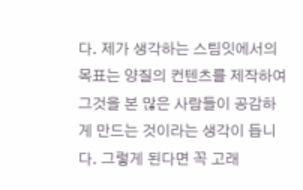다. 제가 생각하는 스팀잇에서의 목표는 양질의 컨텐츠를 제작하여 그것을 본 많은 사람들이 공감하게 만드는 것이라는 생각이 듭니다. 그렇게 된다면 꼭 고래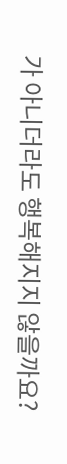가 아니더라도 행복해지지 않을까요?